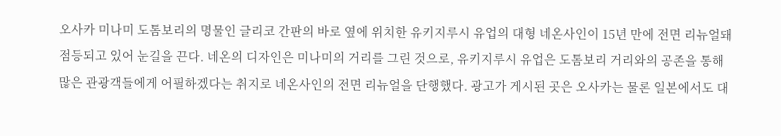오사카 미나미 도톰보리의 명물인 글리코 간판의 바로 옆에 위치한 유키지루시 유업의 대형 네온사인이 15년 만에 전면 리뉴얼돼 점등되고 있어 눈길을 끈다. 네온의 디자인은 미나미의 거리를 그린 것으로, 유키지루시 유업은 도톰보리 거리와의 공존을 통해 많은 관광객들에게 어필하겠다는 취지로 네온사인의 전면 리뉴얼을 단행했다. 광고가 게시된 곳은 오사카는 물론 일본에서도 대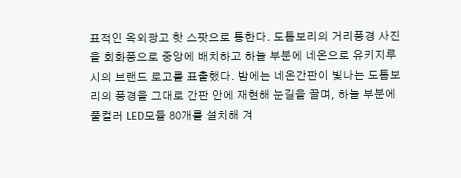표적인 옥외광고 핫 스팟으로 통한다. 도톰보리의 거리풍경 사진을 회화풍으로 중앙에 배치하고 하늘 부분에 네온으로 유키지루시의 브랜드 로고를 표출했다. 밤에는 네온간판이 빛나는 도톰보리의 풍경을 그대로 간판 안에 재현해 눈길을 끌며, 하늘 부분에 풀컬러 LED모듈 80개를 설치해 겨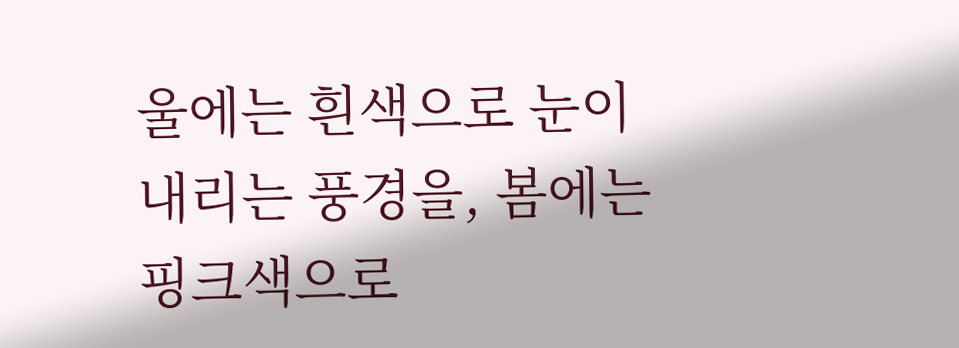울에는 흰색으로 눈이 내리는 풍경을, 봄에는 핑크색으로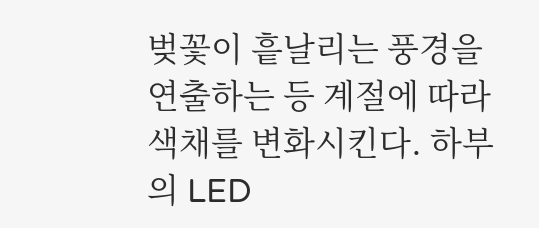벚꽃이 흩날리는 풍경을 연출하는 등 계절에 따라 색채를 변화시킨다. 하부의 LED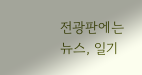전광판에는 뉴스, 일기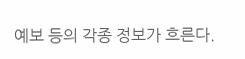예보 등의 각종 정보가 흐른다.